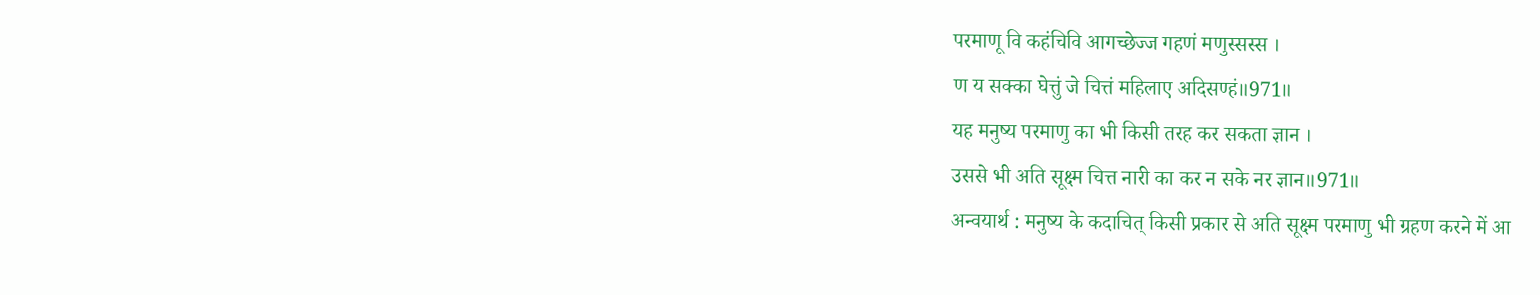परमाणू वि कहंचिवि आगच्छेज्ज गहणं मणुस्सस्स ।
ण य सक्का घेत्तुं जे चित्तं महिलाए अदिसण्हं॥971॥
यह मनुष्य परमाणु का भी किसी तरह कर सकता ज्ञान ।
उससे भी अति सूक्ष्म चित्त नारी का कर न सके नर ज्ञान॥971॥
अन्वयार्थ : मनुष्य के कदाचित् किसी प्रकार से अति सूक्ष्म परमाणु भी ग्रहण करने में आ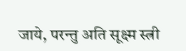जाये, परन्तु अति सूक्ष्म स्त्री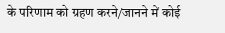के परिणाम को ग्रहण करने/जानने में कोई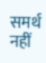समर्थ नहीं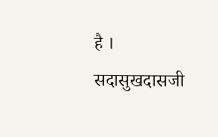है ।
सदासुखदासजी